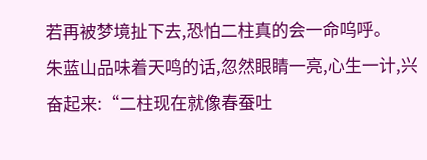若再被梦境扯下去,恐怕二柱真的会一命呜呼。
朱蓝山品味着天鸣的话,忽然眼睛一亮,心生一计,兴奋起来:“二柱现在就像春蚕吐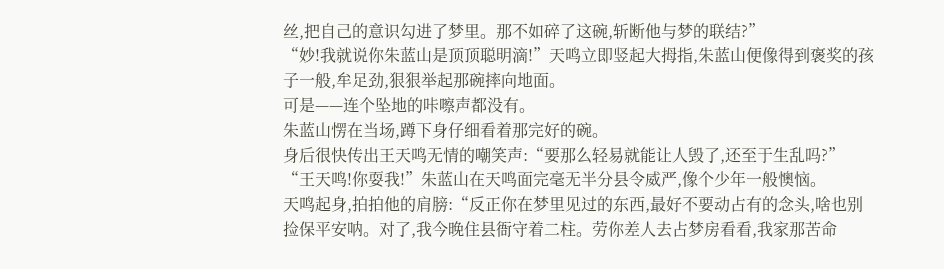丝,把自己的意识勾进了梦里。那不如碎了这碗,斩断他与梦的联结?”
“妙!我就说你朱蓝山是顶顶聪明滴!”天鸣立即竖起大拇指,朱蓝山便像得到褒奖的孩子一般,牟足劲,狠狠举起那碗摔向地面。
可是——连个坠地的咔嚓声都没有。
朱蓝山愣在当场,蹲下身仔细看着那完好的碗。
身后很快传出王天鸣无情的嘲笑声:“要那么轻易就能让人毁了,还至于生乱吗?”
“王天鸣!你耍我!”朱蓝山在天鸣面完毫无半分县令威严,像个少年一般懊恼。
天鸣起身,拍拍他的肩膀:“反正你在梦里见过的东西,最好不要动占有的念头,啥也别捡保平安呐。对了,我今晚住县衙守着二柱。劳你差人去占梦房看看,我家那苦命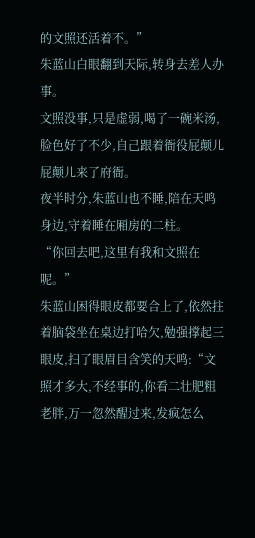的文照还活着不。”
朱蓝山白眼翻到天际,转身去差人办事。
文照没事,只是虚弱,喝了一碗米汤,脸色好了不少,自己跟着衙役屁颠儿屁颠儿来了府衙。
夜半时分,朱蓝山也不睡,陪在天鸣身边,守着睡在厢房的二柱。
“你回去吧,这里有我和文照在呢。”
朱蓝山困得眼皮都要合上了,依然拄着脑袋坐在桌边打哈欠,勉强撑起三眼皮,扫了眼眉目含笑的天鸣:“文照才多大,不经事的,你看二壮肥粗老胖,万一忽然醒过来,发疯怎么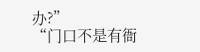办?”
“门口不是有衙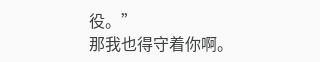役。”
那我也得守着你啊。